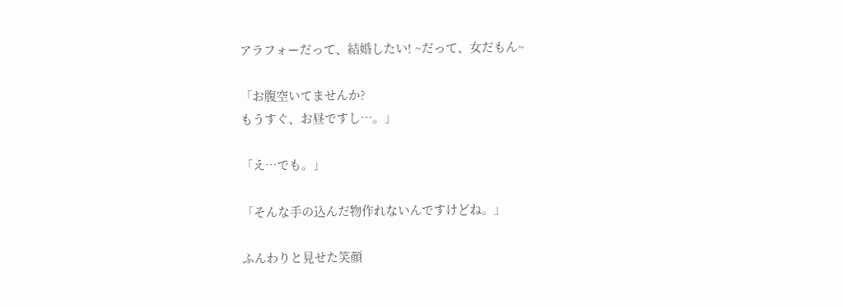アラフォーだって、結婚したい! ~だって、女だもん~

「お腹空いてませんか?
もうすぐ、お昼ですし…。」

「え…でも。」

「そんな手の込んだ物作れないんですけどね。」

ふんわりと見せた笑顔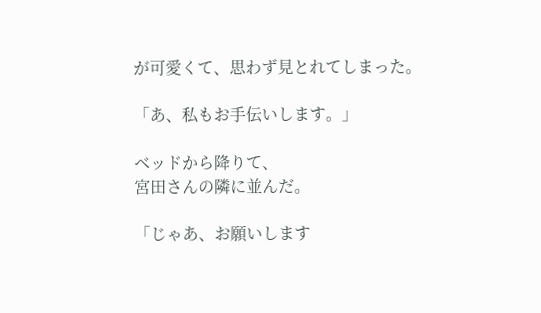が可愛くて、思わず見とれてしまった。

「あ、私もお手伝いします。」

ベッドから降りて、
宮田さんの隣に並んだ。

「じゃあ、お願いします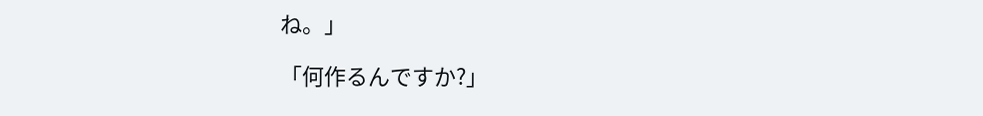ね。」

「何作るんですか?」